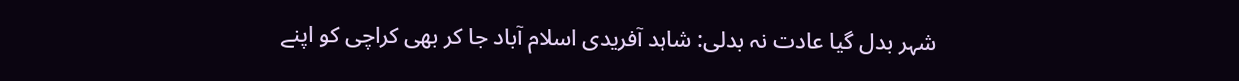شہر بدل گیا عادت نہ بدلی: شاہد آفریدی اسلام آباد جا کر بھی کراچی کو اپنے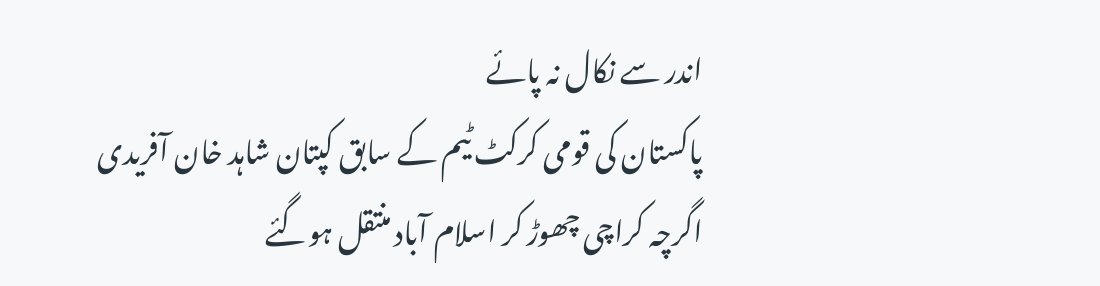اندر سے نکال نہ پائے
پاکستان کی قومی کرکٹ ٹیم کے سابق کپتان شاہد خان آفریدی اگرچہ کراچی چھوڑ کر اسلام آباد منتقل ہوگئے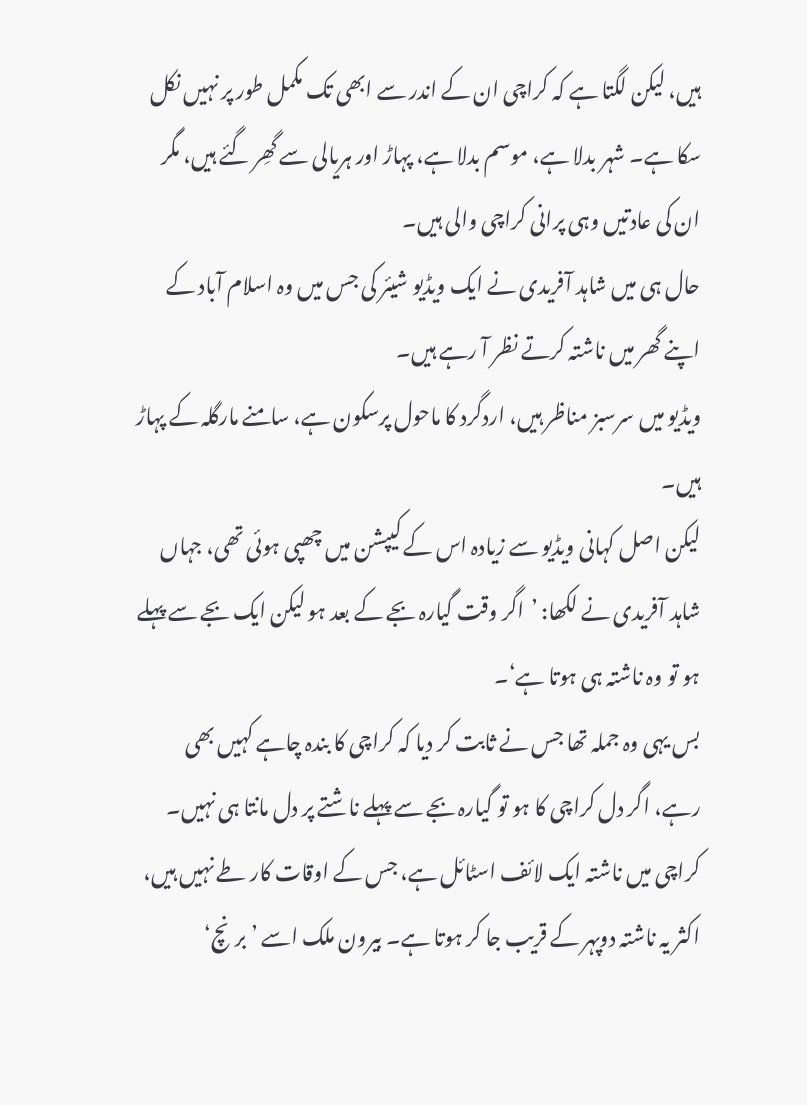ہیں، لیکن لگتا ہے کہ کراچی ان کے اندر سے ابھی تک مکمل طور پر نہیں نکل سکا ہے۔ شہر بدلا ہے، موسم بدلا ہے، پہاڑ اور ہریالی سے گھِر گئے ہیں، مگر ان کی عادتیں وہی پرانی کراچی والی ہیں۔
حال ہی میں شاہد آفریدی نے ایک ویڈیو شیئر کی جس میں وہ اسلام آباد کے اپنے گھر میں ناشتہ کرتے نظر آ رہے ہیں۔
ویڈیو میں سرسبز مناظر ہیں، اردگرد کا ماحول پرسکون ہے، سامنے مارگلہ کے پہاڑ ہیں۔
لیکن اصل کہانی ویڈیو سے زیادہ اس کے کیپشن میں چھپی ہوئی تھی، جہاں شاہد آفریدی نے لکھا: ’اگر وقت گیارہ بجے کے بعد ہو لیکن ایک بجے سے پہلے ہو تو وہ ناشتہ ہی ہوتا ہے‘۔
بس یہی وہ جملہ تھا جس نے ثابت کر دیا کہ کراچی کا بندہ چاہے کہیں بھی رہے، اگر دل کراچی کا ہو تو گیارہ بجے سے پہلے ناشتے پر دل مانتا ہی نہیں۔
کراچی میں ناشتہ ایک لائف اسٹائل ہے، جس کے اوقات کار طے نہیں ہیں، اکثر یہ ناشتہ دوپہر کے قریب جا کر ہوتا ہے۔ بیرون ملک اسے ’برنچ‘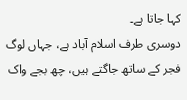کہا جاتا ہے۔
دوسری طرف اسلام آباد ہے، جہاں لوگ فجر کے ساتھ جاگتے ہیں، چھ بجے واک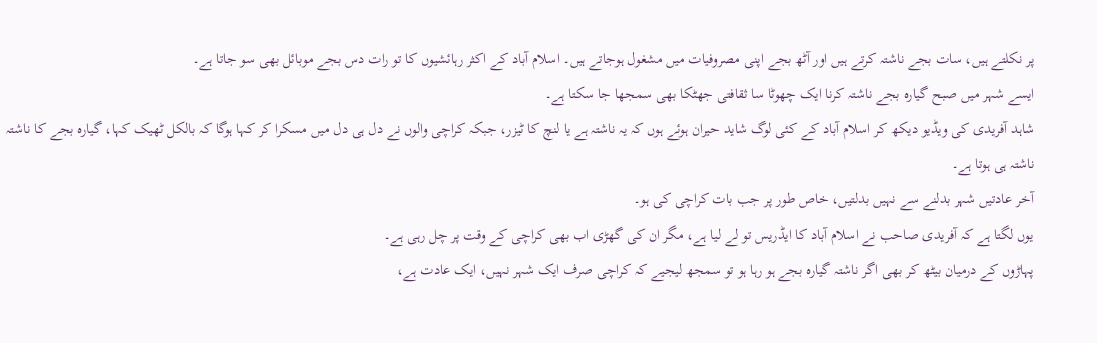پر نکلتے ہیں، سات بجے ناشتہ کرتے ہیں اور آٹھ بجے اپنی مصروفیات میں مشغول ہوجاتے ہیں۔ اسلام آباد کے اکثر رہائشیوں کا تو رات دس بجے موبائل بھی سو جاتا ہے۔
ایسے شہر میں صبح گیارہ بجے ناشتہ کرنا ایک چھوٹا سا ثقافتی جھٹکا بھی سمجھا جا سکتا ہے۔
شاہد آفریدی کی ویڈیو دیکھ کر اسلام آباد کے کئی لوگ شاید حیران ہوئے ہوں کہ یہ ناشتہ ہے یا لنچ کا ٹیزر، جبکہ کراچی والوں نے دل ہی دل میں مسکرا کر کہا ہوگا کہ بالکل ٹھیک کہا، گیارہ بجے کا ناشتہ ناشتہ ہی ہوتا ہے۔
آخر عادتیں شہر بدلنے سے نہیں بدلتیں، خاص طور پر جب بات کراچی کی ہو۔
یوں لگتا ہے کہ آفریدی صاحب نے اسلام آباد کا ایڈریس تو لے لیا ہے، مگر ان کی گھڑی اب بھی کراچی کے وقت پر چل رہی ہے۔
پہاڑوں کے درمیان بیٹھ کر بھی اگر ناشتہ گیارہ بجے ہو رہا ہو تو سمجھ لیجیے کہ کراچی صرف ایک شہر نہیں، ایک عادت ہے،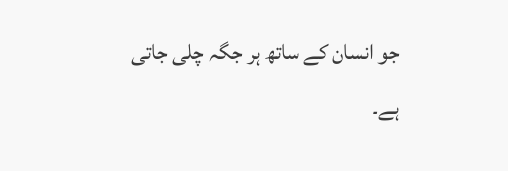جو انسان کے ساتھ ہر جگہ چلی جاتی ہے۔